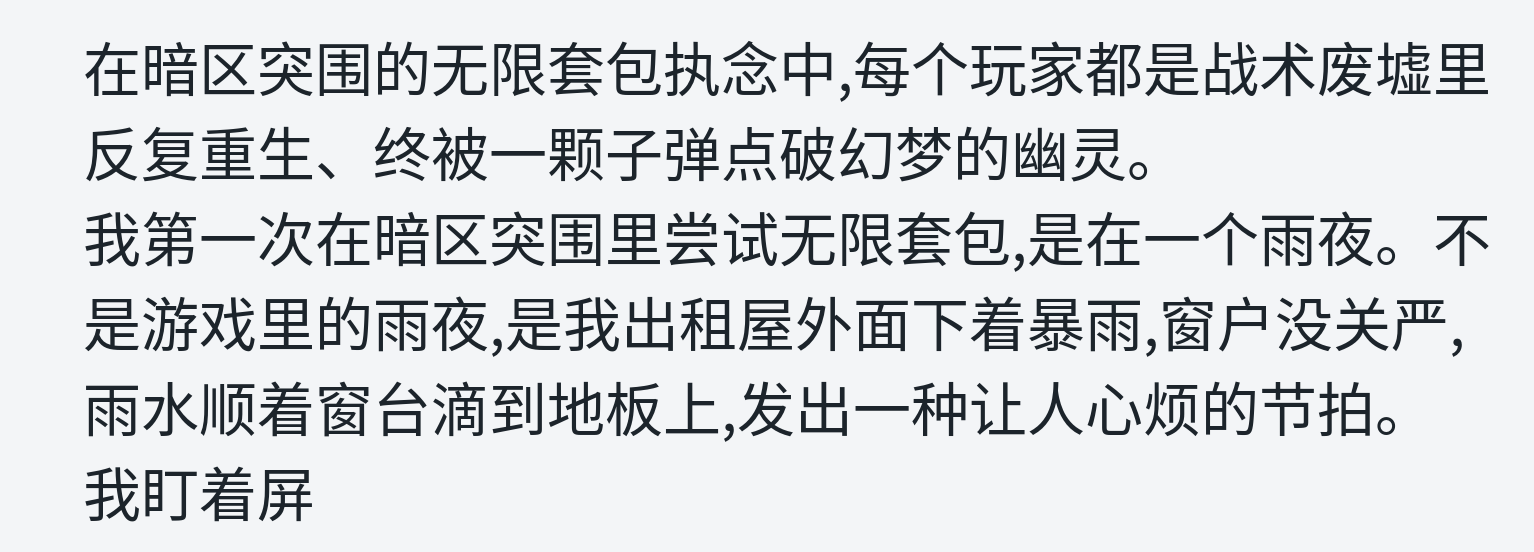在暗区突围的无限套包执念中,每个玩家都是战术废墟里反复重生、终被一颗子弹点破幻梦的幽灵。
我第一次在暗区突围里尝试无限套包,是在一个雨夜。不是游戏里的雨夜,是我出租屋外面下着暴雨,窗户没关严,雨水顺着窗台滴到地板上,发出一种让人心烦的节拍。
我盯着屏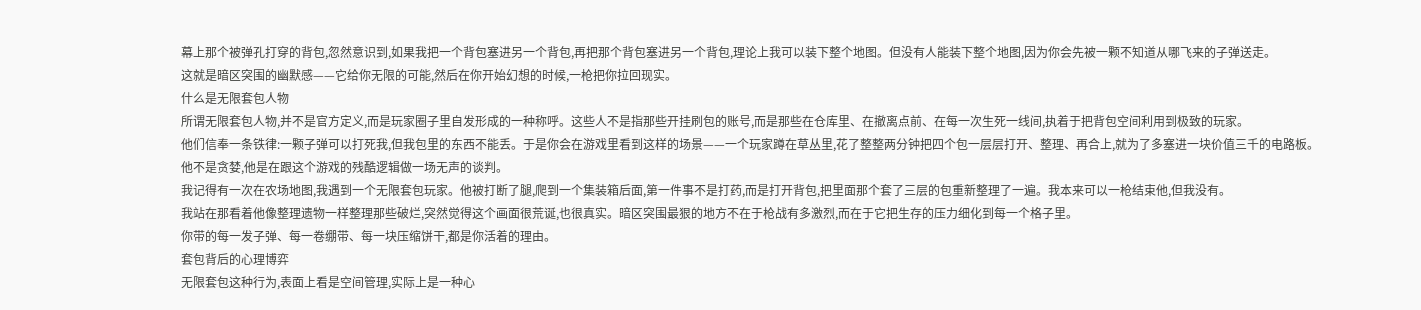幕上那个被弹孔打穿的背包,忽然意识到,如果我把一个背包塞进另一个背包,再把那个背包塞进另一个背包,理论上我可以装下整个地图。但没有人能装下整个地图,因为你会先被一颗不知道从哪飞来的子弹送走。
这就是暗区突围的幽默感——它给你无限的可能,然后在你开始幻想的时候,一枪把你拉回现实。
什么是无限套包人物
所谓无限套包人物,并不是官方定义,而是玩家圈子里自发形成的一种称呼。这些人不是指那些开挂刷包的账号,而是那些在仓库里、在撤离点前、在每一次生死一线间,执着于把背包空间利用到极致的玩家。
他们信奉一条铁律:一颗子弹可以打死我,但我包里的东西不能丢。于是你会在游戏里看到这样的场景——一个玩家蹲在草丛里,花了整整两分钟把四个包一层层打开、整理、再合上,就为了多塞进一块价值三千的电路板。
他不是贪婪,他是在跟这个游戏的残酷逻辑做一场无声的谈判。
我记得有一次在农场地图,我遇到一个无限套包玩家。他被打断了腿,爬到一个集装箱后面,第一件事不是打药,而是打开背包,把里面那个套了三层的包重新整理了一遍。我本来可以一枪结束他,但我没有。
我站在那看着他像整理遗物一样整理那些破烂,突然觉得这个画面很荒诞,也很真实。暗区突围最狠的地方不在于枪战有多激烈,而在于它把生存的压力细化到每一个格子里。
你带的每一发子弹、每一卷绷带、每一块压缩饼干,都是你活着的理由。
套包背后的心理博弈
无限套包这种行为,表面上看是空间管理,实际上是一种心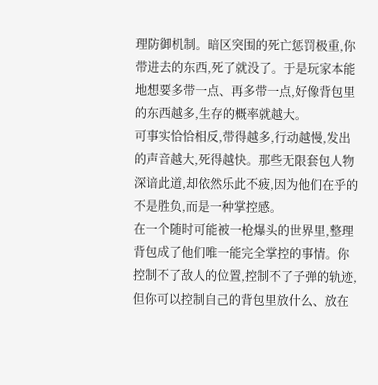理防御机制。暗区突围的死亡惩罚极重,你带进去的东西,死了就没了。于是玩家本能地想要多带一点、再多带一点,好像背包里的东西越多,生存的概率就越大。
可事实恰恰相反,带得越多,行动越慢,发出的声音越大,死得越快。那些无限套包人物深谙此道,却依然乐此不疲,因为他们在乎的不是胜负,而是一种掌控感。
在一个随时可能被一枪爆头的世界里,整理背包成了他们唯一能完全掌控的事情。你控制不了敌人的位置,控制不了子弹的轨迹,但你可以控制自己的背包里放什么、放在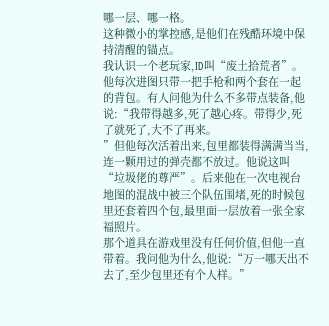哪一层、哪一格。
这种微小的掌控感,是他们在残酷环境中保持清醒的锚点。
我认识一个老玩家,ID叫“废土拾荒者”。他每次进图只带一把手枪和两个套在一起的背包。有人问他为什么不多带点装备,他说:“我带得越多,死了越心疼。带得少,死了就死了,大不了再来。
”但他每次活着出来,包里都装得满满当当,连一颗用过的弹壳都不放过。他说这叫“垃圾佬的尊严”。后来他在一次电视台地图的混战中被三个队伍围堵,死的时候包里还套着四个包,最里面一层放着一张全家福照片。
那个道具在游戏里没有任何价值,但他一直带着。我问他为什么,他说:“万一哪天出不去了,至少包里还有个人样。”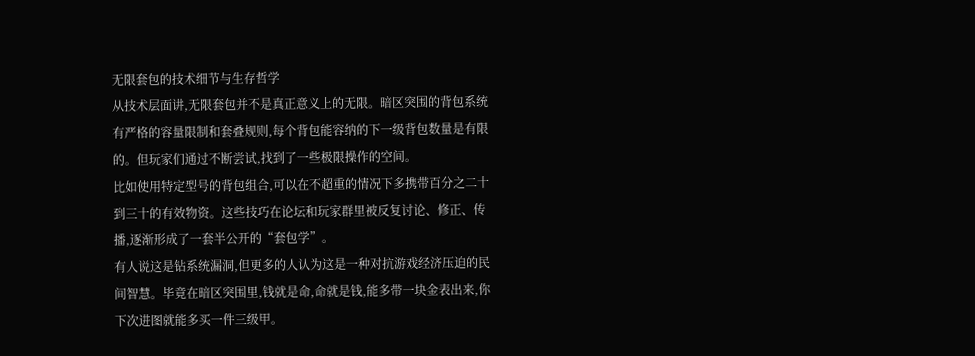无限套包的技术细节与生存哲学
从技术层面讲,无限套包并不是真正意义上的无限。暗区突围的背包系统有严格的容量限制和套叠规则,每个背包能容纳的下一级背包数量是有限的。但玩家们通过不断尝试,找到了一些极限操作的空间。
比如使用特定型号的背包组合,可以在不超重的情况下多携带百分之二十到三十的有效物资。这些技巧在论坛和玩家群里被反复讨论、修正、传播,逐渐形成了一套半公开的“套包学”。
有人说这是钻系统漏洞,但更多的人认为这是一种对抗游戏经济压迫的民间智慧。毕竟在暗区突围里,钱就是命,命就是钱,能多带一块金表出来,你下次进图就能多买一件三级甲。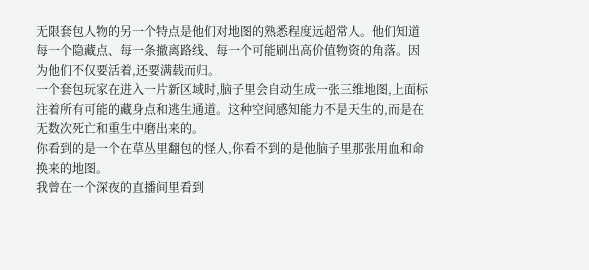无限套包人物的另一个特点是他们对地图的熟悉程度远超常人。他们知道每一个隐藏点、每一条撤离路线、每一个可能刷出高价值物资的角落。因为他们不仅要活着,还要满载而归。
一个套包玩家在进入一片新区域时,脑子里会自动生成一张三维地图,上面标注着所有可能的藏身点和逃生通道。这种空间感知能力不是天生的,而是在无数次死亡和重生中磨出来的。
你看到的是一个在草丛里翻包的怪人,你看不到的是他脑子里那张用血和命换来的地图。
我曾在一个深夜的直播间里看到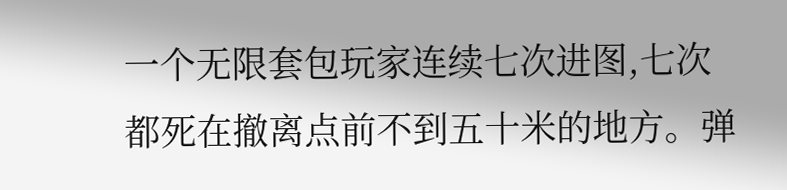一个无限套包玩家连续七次进图,七次都死在撤离点前不到五十米的地方。弹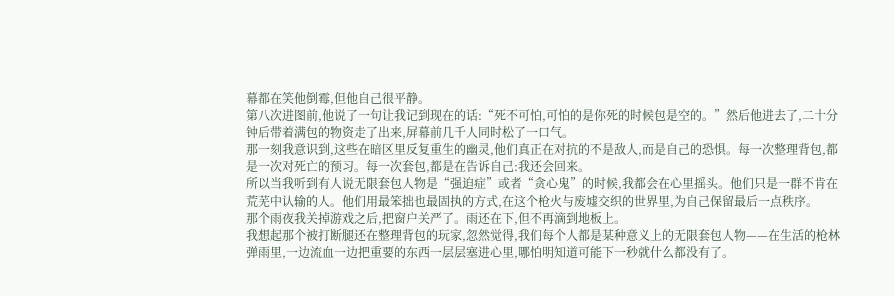幕都在笑他倒霉,但他自己很平静。
第八次进图前,他说了一句让我记到现在的话:“死不可怕,可怕的是你死的时候包是空的。”然后他进去了,二十分钟后带着满包的物资走了出来,屏幕前几千人同时松了一口气。
那一刻我意识到,这些在暗区里反复重生的幽灵,他们真正在对抗的不是敌人,而是自己的恐惧。每一次整理背包,都是一次对死亡的预习。每一次套包,都是在告诉自己:我还会回来。
所以当我听到有人说无限套包人物是“强迫症”或者“贪心鬼”的时候,我都会在心里摇头。他们只是一群不肯在荒芜中认输的人。他们用最笨拙也最固执的方式,在这个枪火与废墟交织的世界里,为自己保留最后一点秩序。
那个雨夜我关掉游戏之后,把窗户关严了。雨还在下,但不再滴到地板上。
我想起那个被打断腿还在整理背包的玩家,忽然觉得,我们每个人都是某种意义上的无限套包人物——在生活的枪林弹雨里,一边流血一边把重要的东西一层层塞进心里,哪怕明知道可能下一秒就什么都没有了。